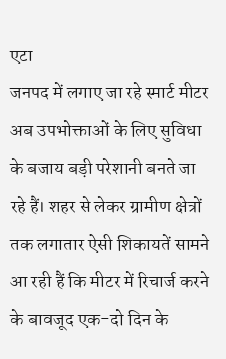एटा
जनपद में लगाए जा रहे स्मार्ट मीटर अब उपभोक्ताओं के लिए सुविधा के बजाय बड़ी परेशानी बनते जा रहे हैं। शहर से लेकर ग्रामीण क्षेत्रों तक लगातार ऐसी शिकायतें सामने आ रही हैं कि मीटर में रिचार्ज करने के बावजूद एक-दो दिन के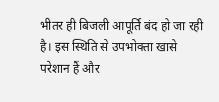भीतर ही बिजली आपूर्ति बंद हो जा रही है। इस स्थिति से उपभोक्ता खासे परेशान हैं और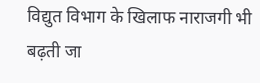विद्युत विभाग के खिलाफ नाराजगी भी बढ़ती जा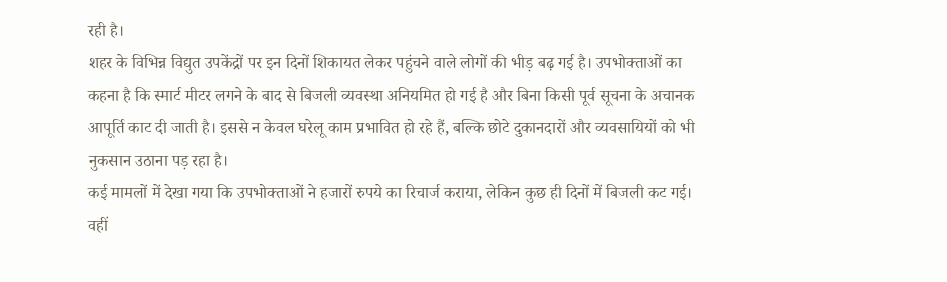रही है।
शहर के विभिन्न विद्युत उपकेंद्रों पर इन दिनों शिकायत लेकर पहुंचने वाले लोगों की भीड़ बढ़ गई है। उपभोक्ताओं का कहना है कि स्मार्ट मीटर लगने के बाद से बिजली व्यवस्था अनियमित हो गई है और बिना किसी पूर्व सूचना के अचानक आपूर्ति काट दी जाती है। इससे न केवल घरेलू काम प्रभावित हो रहे हैं, बल्कि छोटे दुकानदारों और व्यवसायियों को भी नुकसान उठाना पड़ रहा है।
कई मामलों में देखा गया कि उपभोक्ताओं ने हजारों रुपये का रिचार्ज कराया, लेकिन कुछ ही दिनों में बिजली कट गई। वहीं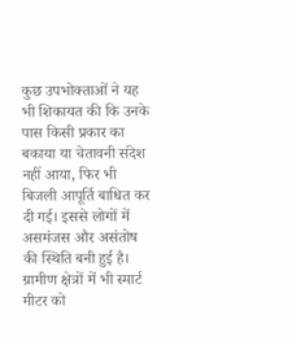कुछ उपभोक्ताओं ने यह भी शिकायत की कि उनके पास किसी प्रकार का बकाया या चेतावनी संदेश नहीं आया, फिर भी बिजली आपूर्ति बाधित कर दी गई। इससे लोगों में असमंजस और असंतोष की स्थिति बनी हुई है।
ग्रामीण क्षेत्रों में भी स्मार्ट मीटर को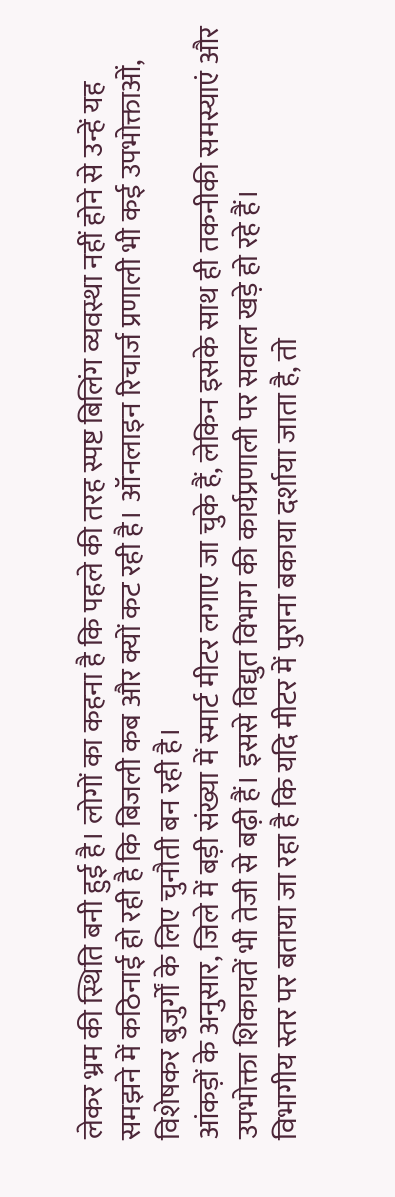लेकर भ्रम की स्थिति बनी हुई है। लोगों का कहना है कि पहले की तरह स्पष्ट बिलिंग व्यवस्था नहीं होने से उन्हें यह समझने में कठिनाई हो रही है कि बिजली कब और क्यों कट रही है। ऑनलाइन रिचार्ज प्रणाली भी कई उपभोक्ताओं, विशेषकर बुजुर्गों के लिए चुनौती बन रही है।
आंकड़ों के अनुसार, जिले में बड़ी संख्या में स्मार्ट मीटर लगाए जा चुके हैं, लेकिन इसके साथ ही तकनीकी समस्याएं और उपभोक्ता शिकायतें भी तेजी से बढ़ी हैं। इससे विद्युत विभाग की कार्यप्रणाली पर सवाल खड़े हो रहे हैं।
विभागीय स्तर पर बताया जा रहा है कि यदि मीटर में पुराना बकाया दर्शाया जाता है, तो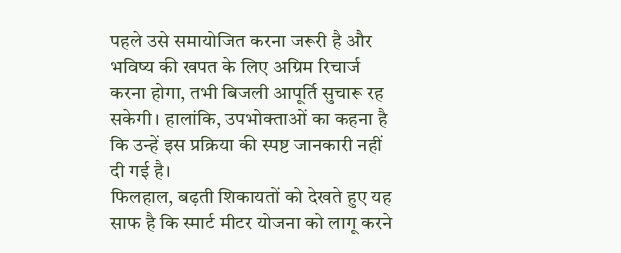पहले उसे समायोजित करना जरूरी है और भविष्य की खपत के लिए अग्रिम रिचार्ज करना होगा, तभी बिजली आपूर्ति सुचारू रह सकेगी। हालांकि, उपभोक्ताओं का कहना है कि उन्हें इस प्रक्रिया की स्पष्ट जानकारी नहीं दी गई है।
फिलहाल, बढ़ती शिकायतों को देखते हुए यह साफ है कि स्मार्ट मीटर योजना को लागू करने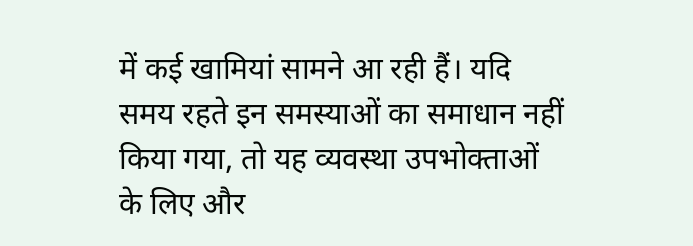में कई खामियां सामने आ रही हैं। यदि समय रहते इन समस्याओं का समाधान नहीं किया गया, तो यह व्यवस्था उपभोक्ताओं के लिए और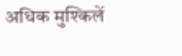अधिक मुश्किलें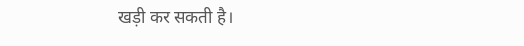खड़ी कर सकती है।